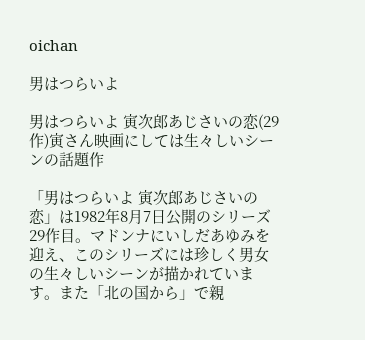oichan

男はつらいよ

男はつらいよ 寅次郎あじさいの恋(29作)寅さん映画にしては生々しいシーンの話題作

「男はつらいよ 寅次郎あじさいの恋」は1982年8月7日公開のシリーズ29作目。マドンナにいしだあゆみを迎え、このシリーズには珍しく男女の生々しいシーンが描かれています。また「北の国から」で親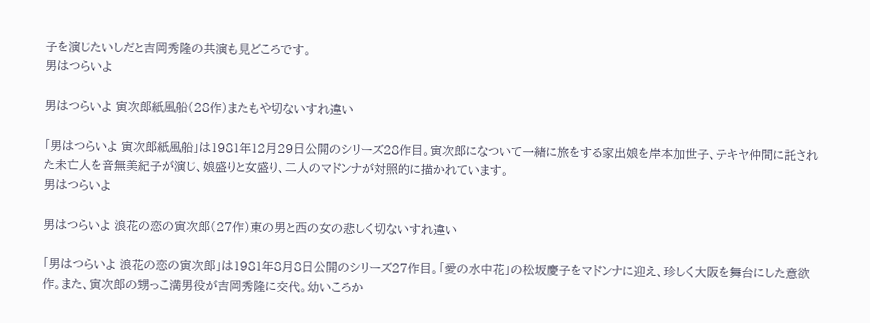子を演じたいしだと吉岡秀隆の共演も見どころです。
男はつらいよ

男はつらいよ 寅次郎紙風船(28作)またもや切ないすれ違い

「男はつらいよ 寅次郎紙風船」は1981年12月29日公開のシリーズ28作目。寅次郎になついて一緒に旅をする家出娘を岸本加世子、テキヤ仲間に託された未亡人を音無美紀子が演じ、娘盛りと女盛り、二人のマドンナが対照的に描かれています。
男はつらいよ

男はつらいよ 浪花の恋の寅次郎(27作)東の男と西の女の悲しく切ないすれ違い

「男はつらいよ 浪花の恋の寅次郎」は1981年8月8日公開のシリーズ27作目。「愛の水中花」の松坂慶子をマドンナに迎え、珍しく大阪を舞台にした意欲作。また、寅次郎の甥っこ満男役が吉岡秀隆に交代。幼いころか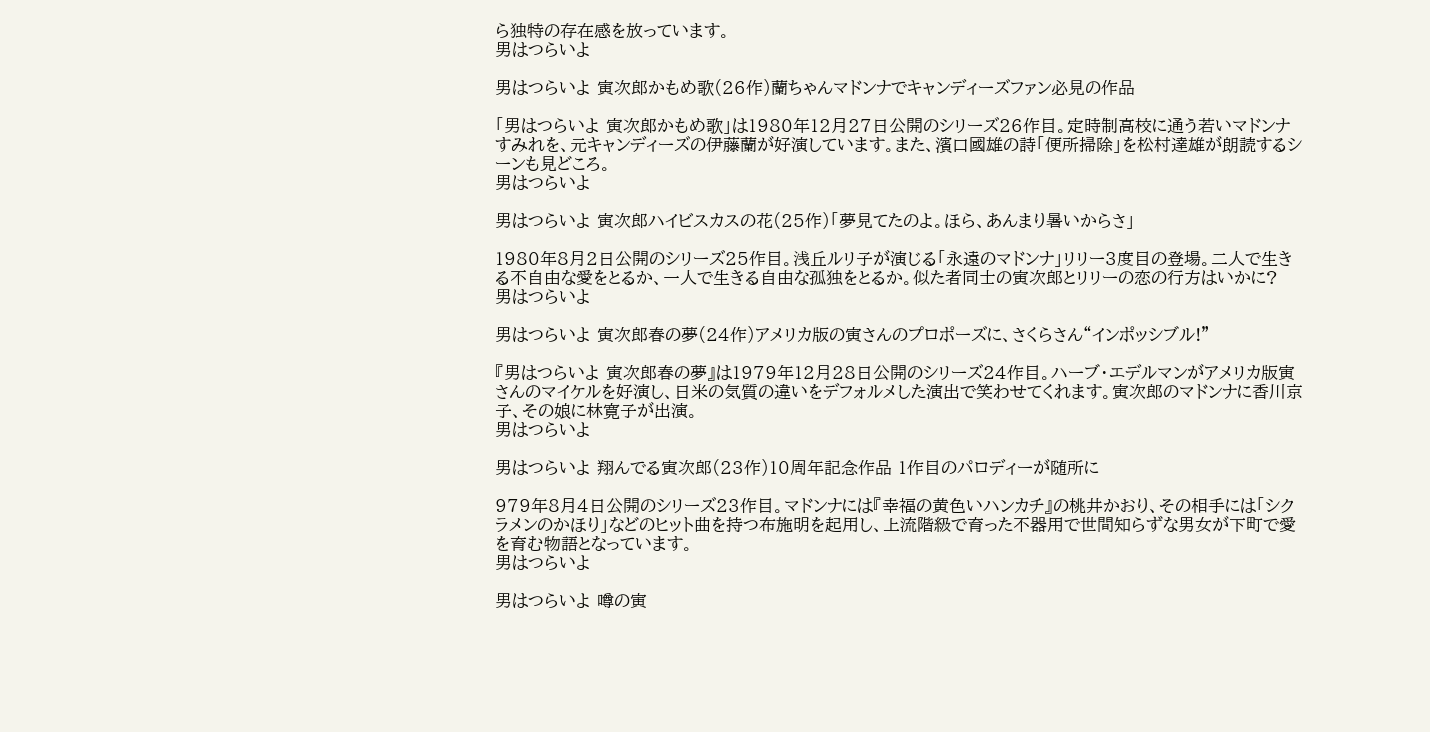ら独特の存在感を放っています。
男はつらいよ

男はつらいよ 寅次郎かもめ歌(26作)蘭ちゃんマドンナでキャンディーズファン必見の作品

「男はつらいよ 寅次郎かもめ歌」は1980年12月27日公開のシリーズ26作目。定時制高校に通う若いマドンナすみれを、元キャンディーズの伊藤蘭が好演しています。また、濱口國雄の詩「便所掃除」を松村達雄が朗読するシーンも見どころ。
男はつらいよ

男はつらいよ 寅次郎ハイビスカスの花(25作)「夢見てたのよ。ほら、あんまり暑いからさ」

1980年8月2日公開のシリーズ25作目。浅丘ルリ子が演じる「永遠のマドンナ」リリー3度目の登場。二人で生きる不自由な愛をとるか、一人で生きる自由な孤独をとるか。似た者同士の寅次郎とリリーの恋の行方はいかに?
男はつらいよ

男はつらいよ 寅次郎春の夢(24作)アメリカ版の寅さんのプロポーズに、さくらさん“インポッシブル!”

『男はつらいよ 寅次郎春の夢』は1979年12月28日公開のシリーズ24作目。ハーブ・エデルマンがアメリカ版寅さんのマイケルを好演し、日米の気質の違いをデフォルメした演出で笑わせてくれます。寅次郎のマドンナに香川京子、その娘に林寛子が出演。
男はつらいよ

男はつらいよ 翔んでる寅次郎(23作)10周年記念作品 1作目のパロディーが随所に

979年8月4日公開のシリーズ23作目。マドンナには『幸福の黄色いハンカチ』の桃井かおり、その相手には「シクラメンのかほり」などのヒット曲を持つ布施明を起用し、上流階級で育った不器用で世間知らずな男女が下町で愛を育む物語となっています。
男はつらいよ

男はつらいよ 噂の寅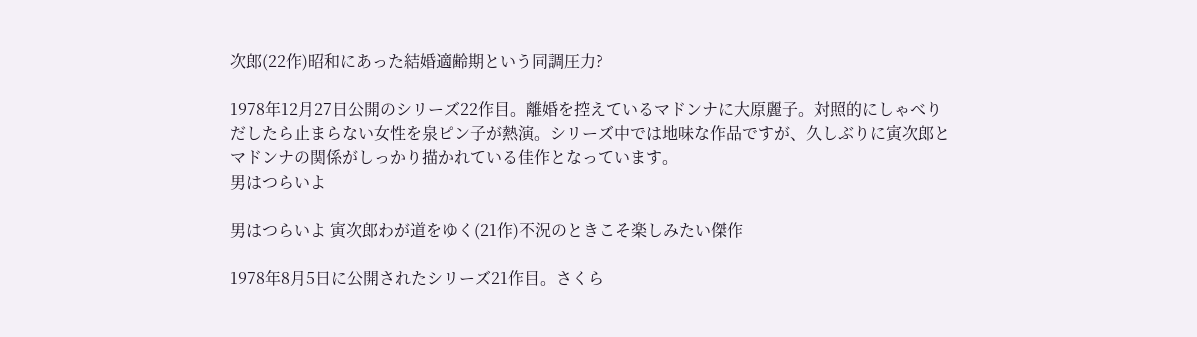次郎(22作)昭和にあった結婚適齢期という同調圧力?

1978年12月27日公開のシリーズ22作目。離婚を控えているマドンナに大原麗子。対照的にしゃべりだしたら止まらない女性を泉ピン子が熱演。シリーズ中では地味な作品ですが、久しぶりに寅次郎とマドンナの関係がしっかり描かれている佳作となっています。
男はつらいよ

男はつらいよ 寅次郎わが道をゆく(21作)不況のときこそ楽しみたい傑作

1978年8月5日に公開されたシリーズ21作目。さくら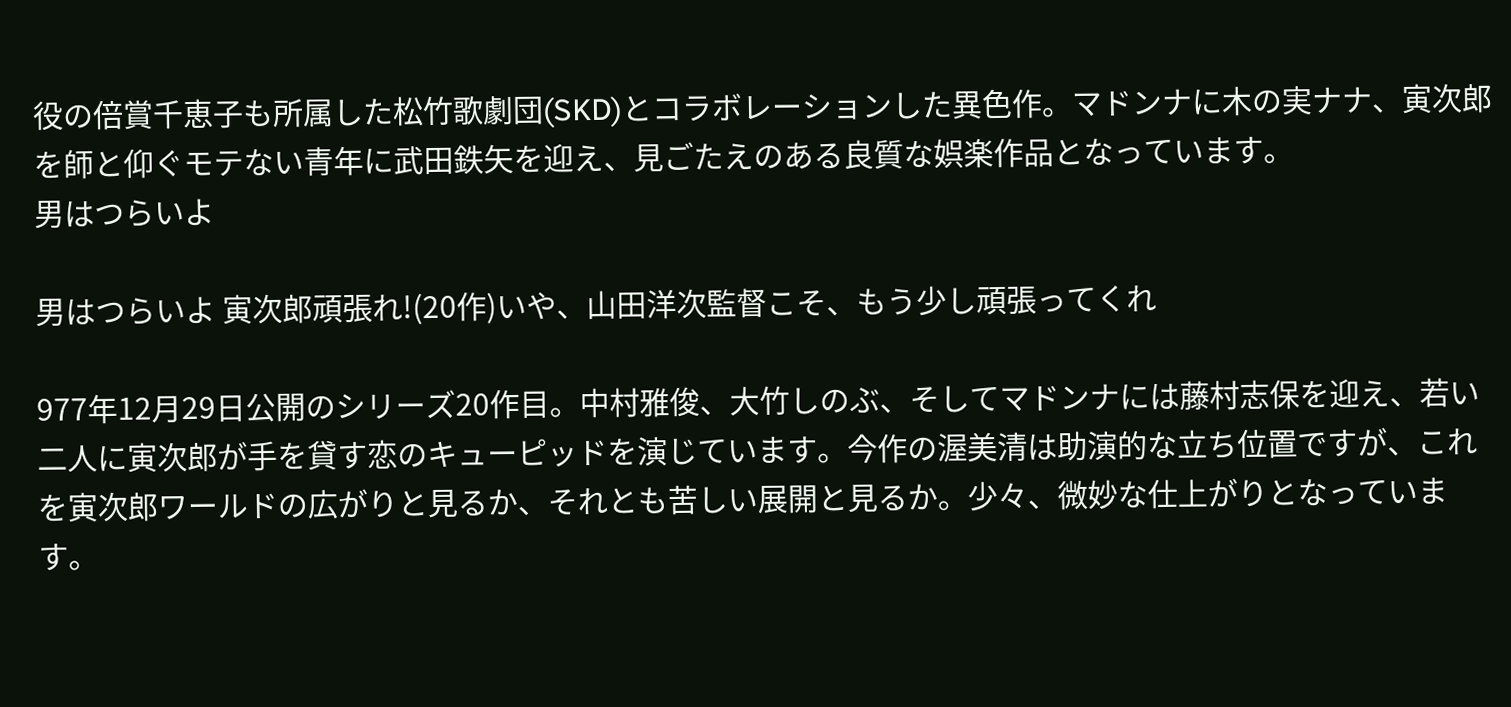役の倍賞千恵子も所属した松竹歌劇団(SKD)とコラボレーションした異色作。マドンナに木の実ナナ、寅次郎を師と仰ぐモテない青年に武田鉄矢を迎え、見ごたえのある良質な娯楽作品となっています。
男はつらいよ

男はつらいよ 寅次郎頑張れ!(20作)いや、山田洋次監督こそ、もう少し頑張ってくれ

977年12月29日公開のシリーズ20作目。中村雅俊、大竹しのぶ、そしてマドンナには藤村志保を迎え、若い二人に寅次郎が手を貸す恋のキューピッドを演じています。今作の渥美清は助演的な立ち位置ですが、これを寅次郎ワールドの広がりと見るか、それとも苦しい展開と見るか。少々、微妙な仕上がりとなっています。